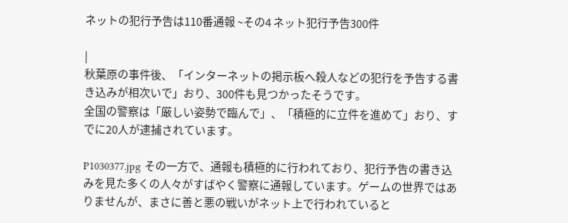ネットの犯行予告は110番通報 ~その4 ネット犯行予告300件

|
秋葉原の事件後、「インターネットの掲示板へ殺人などの犯行を予告する書き込みが相次いで」おり、300件も見つかったそうです。
全国の警察は「厳しい姿勢で臨んで」、「積極的に立件を進めて」おり、すでに20人が逮捕されています。

P1030377.jpg その一方で、通報も積極的に行われており、犯行予告の書き込みを見た多くの人々がすばやく警察に通報しています。ゲームの世界ではありませんが、まさに善と悪の戦いがネット上で行われていると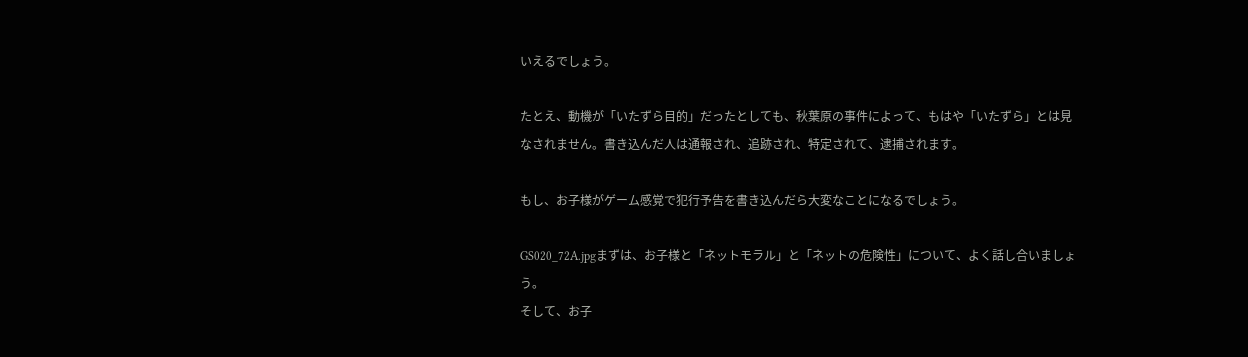いえるでしょう。

たとえ、動機が「いたずら目的」だったとしても、秋葉原の事件によって、もはや「いたずら」とは見なされません。書き込んだ人は通報され、追跡され、特定されて、逮捕されます。

もし、お子様がゲーム感覚で犯行予告を書き込んだら大変なことになるでしょう。

GS020_72A.jpgまずは、お子様と「ネットモラル」と「ネットの危険性」について、よく話し合いましょう。
そして、お子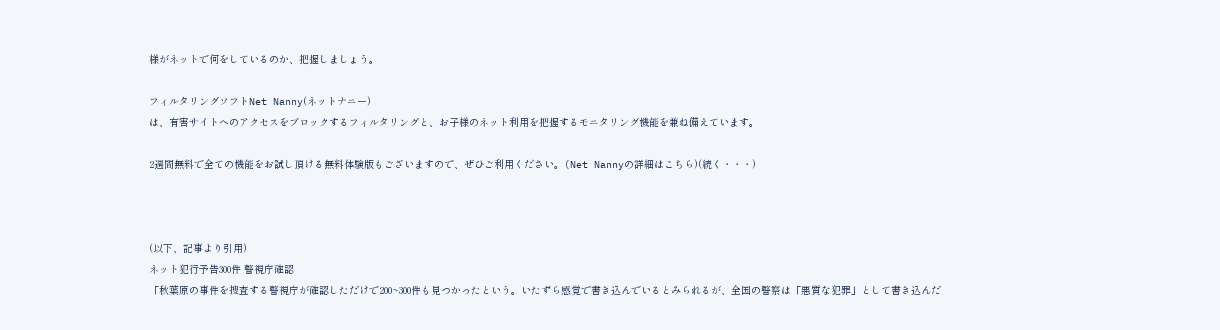様がネットで何をしているのか、把握しましょう。

フィルタリングソフトNet Nanny(ネットナニー)
は、有害サイトへのアクセスをブロックするフィルタリングと、お子様のネット利用を把握するモニタリング機能を兼ね備えています。

2週間無料で全ての機能をお試し頂ける無料体験版もございますので、ぜひご利用ください。(Net Nannyの詳細はこちら)(続く・・・)



(以下、記事より引用)
ネット犯行予告300件 警視庁確認
「秋葉原の事件を捜査する警視庁が確認しただけで200~300件も見つかったという。いたずら感覚で書き込んでいるとみられるが、全国の警察は「悪質な犯罪」として書き込んだ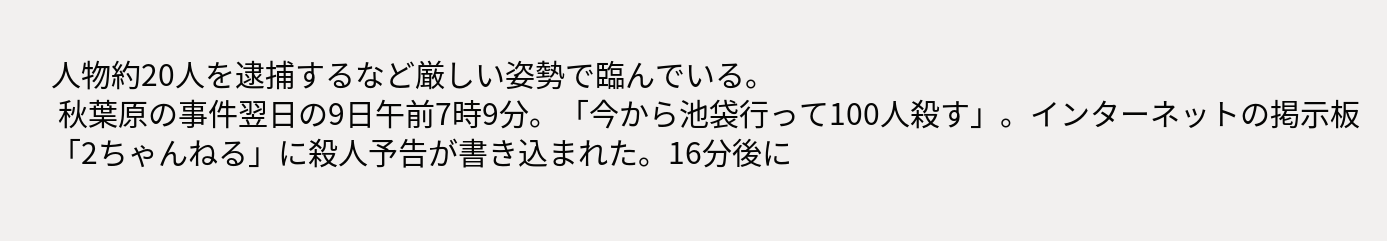人物約20人を逮捕するなど厳しい姿勢で臨んでいる。
 秋葉原の事件翌日の9日午前7時9分。「今から池袋行って100人殺す」。インターネットの掲示板「2ちゃんねる」に殺人予告が書き込まれた。16分後に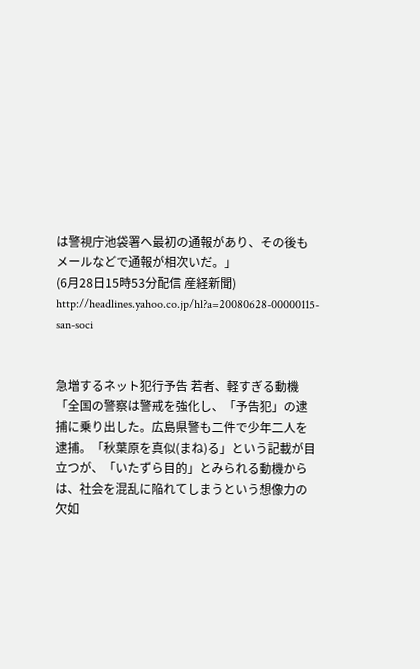は警視庁池袋署へ最初の通報があり、その後もメールなどで通報が相次いだ。」
(6月28日15時53分配信 産経新聞)
http://headlines.yahoo.co.jp/hl?a=20080628-00000115-san-soci


急増するネット犯行予告 若者、軽すぎる動機
「全国の警察は警戒を強化し、「予告犯」の逮捕に乗り出した。広島県警も二件で少年二人を逮捕。「秋葉原を真似(まね)る」という記載が目立つが、「いたずら目的」とみられる動機からは、社会を混乱に陥れてしまうという想像力の欠如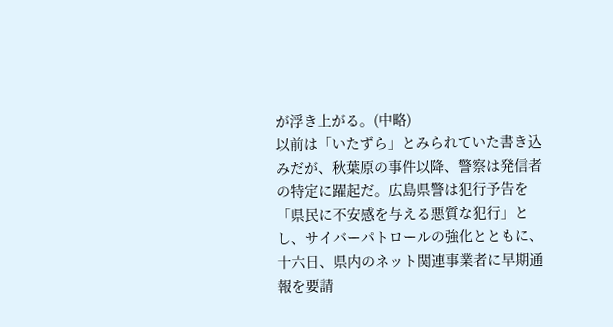が浮き上がる。(中略)
以前は「いたずら」とみられていた書き込みだが、秋葉原の事件以降、警察は発信者の特定に躍起だ。広島県警は犯行予告を「県民に不安感を与える悪質な犯行」とし、サイバーパトロールの強化とともに、十六日、県内のネット関連事業者に早期通報を要請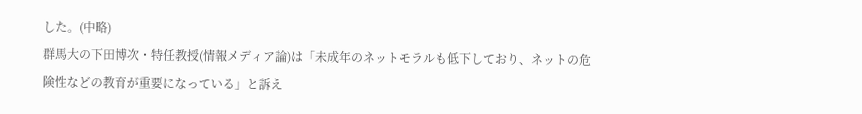した。(中略)
群馬大の下田博次・特任教授(情報メディア論)は「未成年のネットモラルも低下しており、ネットの危険性などの教育が重要になっている」と訴え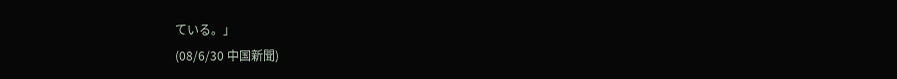ている。」
(08/6/30 中国新聞)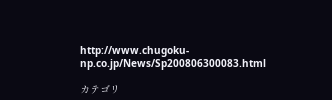http://www.chugoku-np.co.jp/News/Sp200806300083.html

カテゴリ